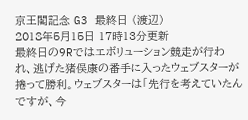京王閣記念 G3 最終日 (渡辺)
2018年5月15日 17時13分更新
最終日の9Rではエボリューション競走が行われ、逃げた猪俣康の番手に入ったウェブスターが捲って勝利。ウェブスターは「先行を考えていたんですが、今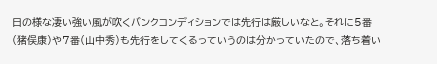日の様な凄い強い風が吹くバンクコンディションでは先行は厳しいなと。それに5番(猪俣康)や7番(山中秀)も先行をしてくるっていうのは分かっていたので、落ち着い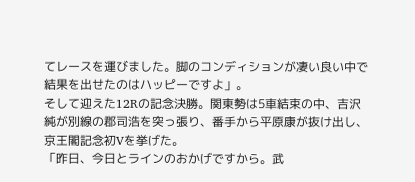てレースを運びました。脚のコンディションが凄い良い中で結果を出せたのはハッピーですよ」。
そして迎えた12Rの記念決勝。関東勢は5車結束の中、吉沢純が別線の郡司浩を突っ張り、番手から平原康が抜け出し、京王閣記念初Vを挙げた。
「昨日、今日とラインのおかげですから。武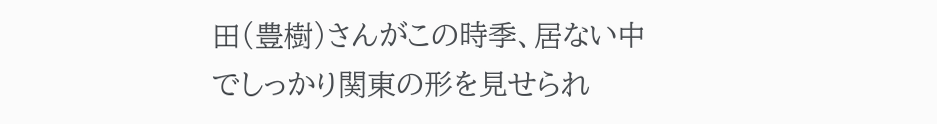田(豊樹)さんがこの時季、居ない中でしっかり関東の形を見せられ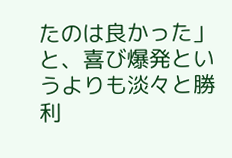たのは良かった」と、喜び爆発というよりも淡々と勝利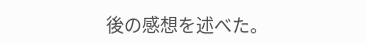後の感想を述べた。